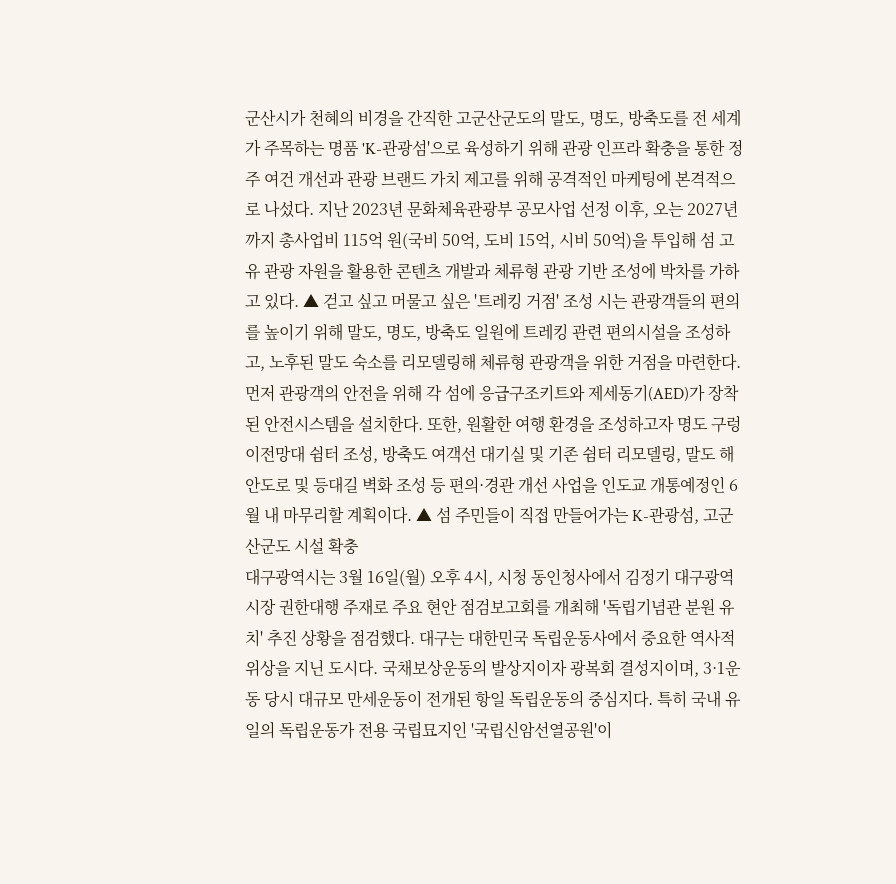군산시가 천혜의 비경을 간직한 고군산군도의 말도, 명도, 방축도를 전 세계가 주목하는 명품 'K-관광섬'으로 육성하기 위해 관광 인프라 확충을 통한 정주 여건 개선과 관광 브랜드 가치 제고를 위해 공격적인 마케팅에 본격적으로 나섰다. 지난 2023년 문화체육관광부 공모사업 선정 이후, 오는 2027년까지 총사업비 115억 원(국비 50억, 도비 15억, 시비 50억)을 투입해 섬 고유 관광 자원을 활용한 콘텐츠 개발과 체류형 관광 기반 조성에 박차를 가하고 있다. ▲ 걷고 싶고 머물고 싶은 '트레킹 거점' 조성 시는 관광객들의 편의를 높이기 위해 말도, 명도, 방축도 일원에 트레킹 관련 편의시설을 조성하고, 노후된 말도 숙소를 리모델링해 체류형 관광객을 위한 거점을 마련한다. 먼저 관광객의 안전을 위해 각 섬에 응급구조키트와 제세동기(AED)가 장착된 안전시스템을 설치한다. 또한, 원활한 여행 환경을 조성하고자 명도 구렁이전망대 쉼터 조성, 방축도 여객선 대기실 및 기존 쉼터 리모델링, 말도 해안도로 및 등대길 벽화 조성 등 편의·경관 개선 사업을 인도교 개통예정인 6월 내 마무리할 계획이다. ▲ 섬 주민들이 직접 만들어가는 K-관광섬, 고군산군도 시설 확충
대구광역시는 3월 16일(월) 오후 4시, 시청 동인청사에서 김정기 대구광역시장 권한대행 주재로 주요 현안 점검보고회를 개최해 '독립기념관 분원 유치' 추진 상황을 점검했다. 대구는 대한민국 독립운동사에서 중요한 역사적 위상을 지닌 도시다. 국채보상운동의 발상지이자 광복회 결성지이며, 3·1운동 당시 대규모 만세운동이 전개된 항일 독립운동의 중심지다. 특히 국내 유일의 독립운동가 전용 국립묘지인 '국립신암선열공원'이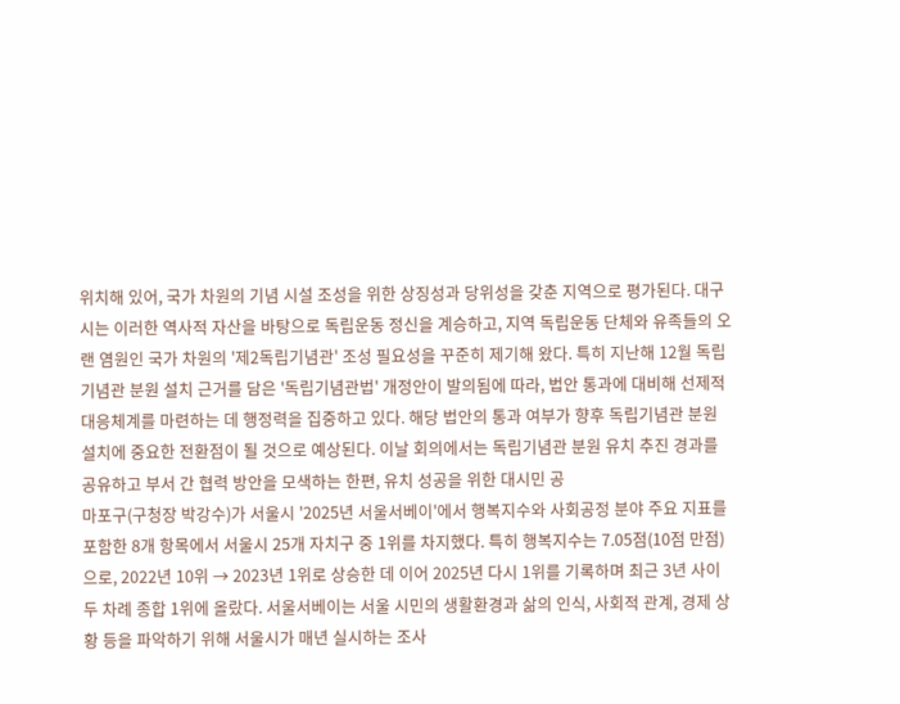위치해 있어, 국가 차원의 기념 시설 조성을 위한 상징성과 당위성을 갖춘 지역으로 평가된다. 대구시는 이러한 역사적 자산을 바탕으로 독립운동 정신을 계승하고, 지역 독립운동 단체와 유족들의 오랜 염원인 국가 차원의 '제2독립기념관' 조성 필요성을 꾸준히 제기해 왔다. 특히 지난해 12월 독립기념관 분원 설치 근거를 담은 '독립기념관법' 개정안이 발의됨에 따라, 법안 통과에 대비해 선제적 대응체계를 마련하는 데 행정력을 집중하고 있다. 해당 법안의 통과 여부가 향후 독립기념관 분원 설치에 중요한 전환점이 될 것으로 예상된다. 이날 회의에서는 독립기념관 분원 유치 추진 경과를 공유하고 부서 간 협력 방안을 모색하는 한편, 유치 성공을 위한 대시민 공
마포구(구청장 박강수)가 서울시 '2025년 서울서베이'에서 행복지수와 사회공정 분야 주요 지표를 포함한 8개 항목에서 서울시 25개 자치구 중 1위를 차지했다. 특히 행복지수는 7.05점(10점 만점)으로, 2022년 10위 → 2023년 1위로 상승한 데 이어 2025년 다시 1위를 기록하며 최근 3년 사이 두 차례 종합 1위에 올랐다. 서울서베이는 서울 시민의 생활환경과 삶의 인식, 사회적 관계, 경제 상황 등을 파악하기 위해 서울시가 매년 실시하는 조사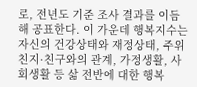로, 전년도 기준 조사 결과를 이듬해 공표한다. 이 가운데 행복지수는 자신의 건강상태와 재정상태, 주위 친지·친구와의 관계, 가정생활, 사회생활 등 삶 전반에 대한 행복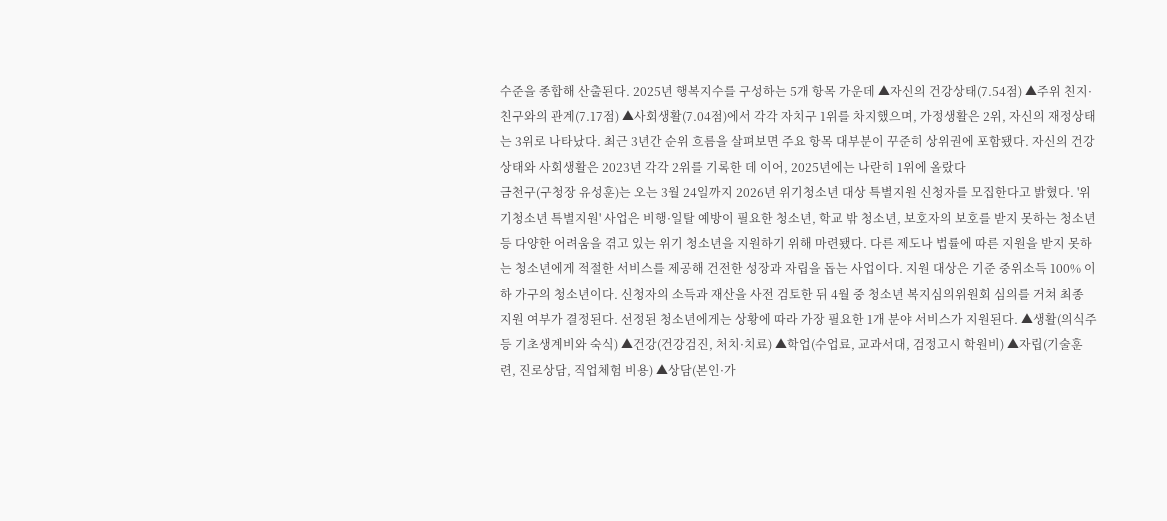수준을 종합해 산출된다. 2025년 행복지수를 구성하는 5개 항목 가운데 ▲자신의 건강상태(7.54점) ▲주위 친지·친구와의 관계(7.17점) ▲사회생활(7.04점)에서 각각 자치구 1위를 차지했으며, 가정생활은 2위, 자신의 재정상태는 3위로 나타났다. 최근 3년간 순위 흐름을 살펴보면 주요 항목 대부분이 꾸준히 상위권에 포함됐다. 자신의 건강상태와 사회생활은 2023년 각각 2위를 기록한 데 이어, 2025년에는 나란히 1위에 올랐다
금천구(구청장 유성훈)는 오는 3월 24일까지 2026년 위기청소년 대상 특별지원 신청자를 모집한다고 밝혔다. '위기청소년 특별지원' 사업은 비행·일탈 예방이 필요한 청소년, 학교 밖 청소년, 보호자의 보호를 받지 못하는 청소년 등 다양한 어려움을 겪고 있는 위기 청소년을 지원하기 위해 마련됐다. 다른 제도나 법률에 따른 지원을 받지 못하는 청소년에게 적절한 서비스를 제공해 건전한 성장과 자립을 돕는 사업이다. 지원 대상은 기준 중위소득 100% 이하 가구의 청소년이다. 신청자의 소득과 재산을 사전 검토한 뒤 4월 중 청소년 복지심의위원회 심의를 거쳐 최종 지원 여부가 결정된다. 선정된 청소년에게는 상황에 따라 가장 필요한 1개 분야 서비스가 지원된다. ▲생활(의식주 등 기초생계비와 숙식) ▲건강(건강검진, 처치·치료) ▲학업(수업료, 교과서대, 검정고시 학원비) ▲자립(기술훈련, 진로상담, 직업체험 비용) ▲상담(본인·가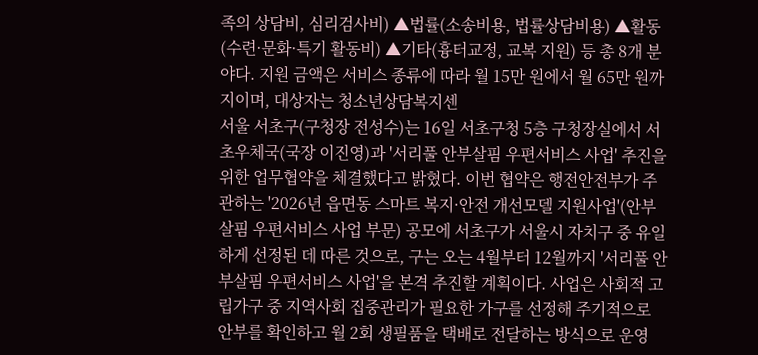족의 상담비, 심리검사비) ▲법률(소송비용, 법률상담비용) ▲활동(수련·문화·특기 활동비) ▲기타(흉터교정, 교복 지원) 등 총 8개 분야다. 지원 금액은 서비스 종류에 따라 월 15만 원에서 월 65만 원까지이며, 대상자는 청소년상담복지센
서울 서초구(구청장 전성수)는 16일 서초구청 5층 구청장실에서 서초우체국(국장 이진영)과 '서리풀 안부살핌 우편서비스 사업' 추진을 위한 업무협약을 체결했다고 밝혔다. 이번 협약은 행전안전부가 주관하는 '2026년 읍면동 스마트 복지·안전 개선모델 지원사업'(안부살핌 우편서비스 사업 부문) 공모에 서초구가 서울시 자치구 중 유일하게 선정된 데 따른 것으로, 구는 오는 4월부터 12월까지 '서리풀 안부살핌 우편서비스 사업'을 본격 추진할 계획이다. 사업은 사회적 고립가구 중 지역사회 집중관리가 필요한 가구를 선정해 주기적으로 안부를 확인하고 월 2회 생필품을 택배로 전달하는 방식으로 운영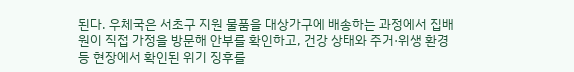된다. 우체국은 서초구 지원 물품을 대상가구에 배송하는 과정에서 집배원이 직접 가정을 방문해 안부를 확인하고, 건강 상태와 주거·위생 환경 등 현장에서 확인된 위기 징후를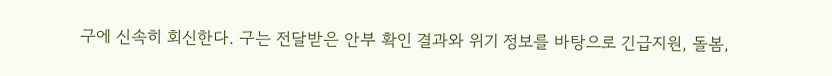구에 신속히 회신한다. 구는 전달받은 안부 확인 결과와 위기 정보를 바탕으로 긴급지원, 돌봄,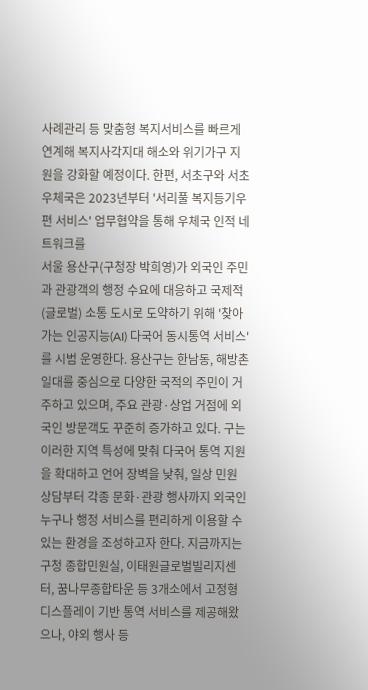사례관리 등 맞춤형 복지서비스를 빠르게 연계해 복지사각지대 해소와 위기가구 지원을 강화할 예정이다. 한편, 서초구와 서초우체국은 2023년부터 '서리풀 복지등기우편 서비스' 업무협약을 통해 우체국 인적 네트워크를
서울 용산구(구청장 박희영)가 외국인 주민과 관광객의 행정 수요에 대응하고 국제적(글로벌) 소통 도시로 도약하기 위해 '찾아가는 인공지능(AI) 다국어 동시통역 서비스'를 시범 운영한다. 용산구는 한남동, 해방촌 일대를 중심으로 다양한 국적의 주민이 거주하고 있으며, 주요 관광·상업 거점에 외국인 방문객도 꾸준히 증가하고 있다. 구는 이러한 지역 특성에 맞춰 다국어 통역 지원을 확대하고 언어 장벽을 낮춰, 일상 민원 상담부터 각종 문화·관광 행사까지 외국인 누구나 행정 서비스를 편리하게 이용할 수 있는 환경을 조성하고자 한다. 지금까지는 구청 종합민원실, 이태원글로벌빌리지센터, 꿈나무종합타운 등 3개소에서 고정형 디스플레이 기반 통역 서비스를 제공해왔으나, 야외 행사 등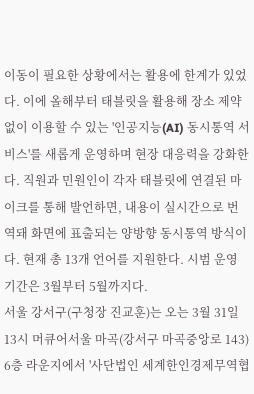이동이 필요한 상황에서는 활용에 한계가 있었다. 이에 올해부터 태블릿을 활용해 장소 제약 없이 이용할 수 있는 '인공지능(AI) 동시통역 서비스'를 새롭게 운영하며 현장 대응력을 강화한다. 직원과 민원인이 각자 태블릿에 연결된 마이크를 통해 발언하면, 내용이 실시간으로 번역돼 화면에 표출되는 양방향 동시통역 방식이다. 현재 총 13개 언어를 지원한다. 시범 운영 기간은 3월부터 5월까지다.
서울 강서구(구청장 진교훈)는 오는 3월 31일 13시 머큐어서울 마곡(강서구 마곡중앙로 143) 6층 라운지에서 '사단법인 세계한인경제무역협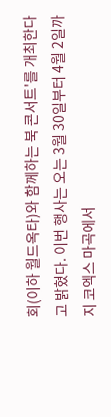회(이하 월드옥타)와 함께하는 북 콘서트'를 개최한다고 밝혔다. 이번 행사는 오는 3월 30일부터 4월 2일까지 코엑스 마곡에서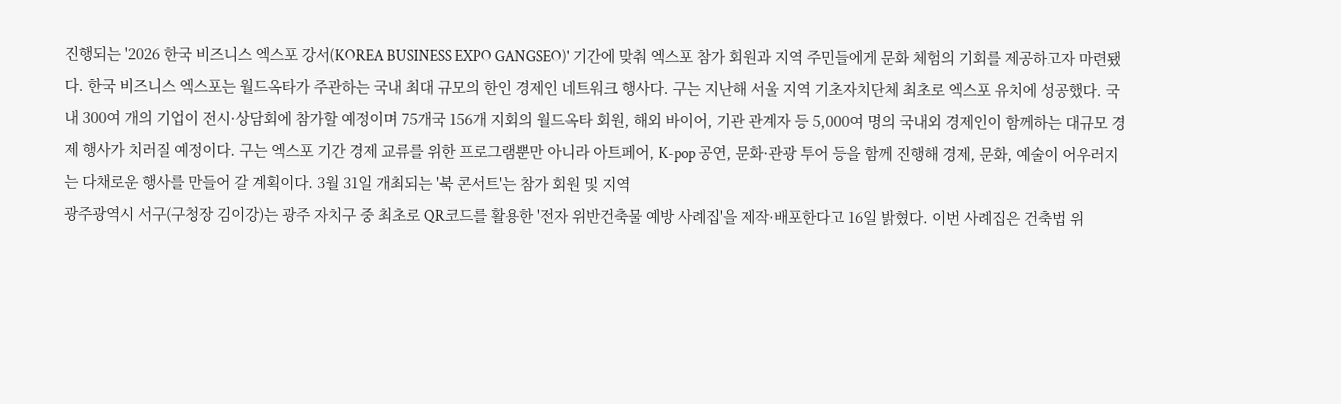진행되는 '2026 한국 비즈니스 엑스포 강서(KOREA BUSINESS EXPO GANGSEO)' 기간에 맞춰 엑스포 참가 회원과 지역 주민들에게 문화 체험의 기회를 제공하고자 마련됐다. 한국 비즈니스 엑스포는 월드옥타가 주관하는 국내 최대 규모의 한인 경제인 네트워크 행사다. 구는 지난해 서울 지역 기초자치단체 최초로 엑스포 유치에 성공했다. 국내 300여 개의 기업이 전시·상담회에 참가할 예정이며 75개국 156개 지회의 월드옥타 회원, 해외 바이어, 기관 관계자 등 5,000여 명의 국내외 경제인이 함께하는 대규모 경제 행사가 치러질 예정이다. 구는 엑스포 기간 경제 교류를 위한 프로그램뿐만 아니라 아트페어, K-pop 공연, 문화·관광 투어 등을 함께 진행해 경제, 문화, 예술이 어우러지는 다채로운 행사를 만들어 갈 계획이다. 3월 31일 개최되는 '북 콘서트'는 참가 회원 및 지역
광주광역시 서구(구청장 김이강)는 광주 자치구 중 최초로 QR코드를 활용한 '전자 위반건축물 예방 사례집'을 제작·배포한다고 16일 밝혔다. 이번 사례집은 건축법 위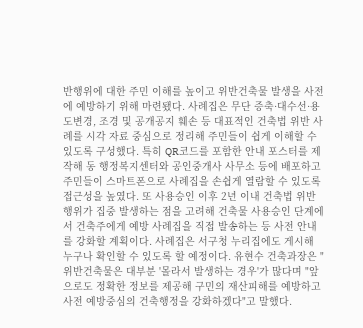반행위에 대한 주민 이해를 높이고 위반건축물 발생을 사전에 예방하기 위해 마련됐다. 사례집은 무단 증축·대수선·용도변경, 조경 및 공개공지 훼손 등 대표적인 건축법 위반 사례를 시각 자료 중심으로 정리해 주민들이 쉽게 이해할 수 있도록 구성했다. 특히 QR코드를 포함한 안내 포스터를 제작해 동 행정복지센터와 공인중개사 사무소 등에 배포하고 주민들이 스마트폰으로 사례집을 손쉽게 열람할 수 있도록 접근성을 높였다. 또 사용승인 이후 2년 이내 건축법 위반행위가 집중 발생하는 점을 고려해 건축물 사용승인 단계에서 건축주에게 예방 사례집을 직접 발송하는 등 사전 안내를 강화할 계획이다. 사례집은 서구청 누리집에도 게시해 누구나 확인할 수 있도록 할 예정이다. 유현수 건축과장은 "위반건축물은 대부분 '몰라서 발생하는 경우'가 많다며 "앞으로도 정확한 정보를 제공해 구민의 재산피해를 예방하고 사전 예방중심의 건축행정을 강화하겠다"고 말했다.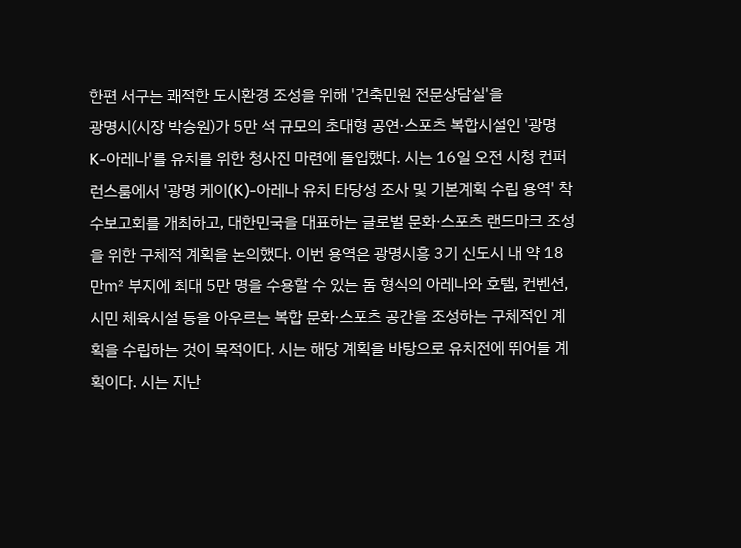한편 서구는 쾌적한 도시환경 조성을 위해 '건축민원 전문상담실'을
광명시(시장 박승원)가 5만 석 규모의 초대형 공연·스포츠 복합시설인 '광명 K-아레나'를 유치를 위한 청사진 마련에 돌입했다. 시는 16일 오전 시청 컨퍼런스룸에서 '광명 케이(K)-아레나 유치 타당성 조사 및 기본계획 수립 용역' 착수보고회를 개최하고, 대한민국을 대표하는 글로벌 문화·스포츠 랜드마크 조성을 위한 구체적 계획을 논의했다. 이번 용역은 광명시흥 3기 신도시 내 약 18만㎡ 부지에 최대 5만 명을 수용할 수 있는 돔 형식의 아레나와 호텔, 컨벤션, 시민 체육시설 등을 아우르는 복합 문화·스포츠 공간을 조성하는 구체적인 계획을 수립하는 것이 목적이다. 시는 해당 계획을 바탕으로 유치전에 뛰어들 계획이다. 시는 지난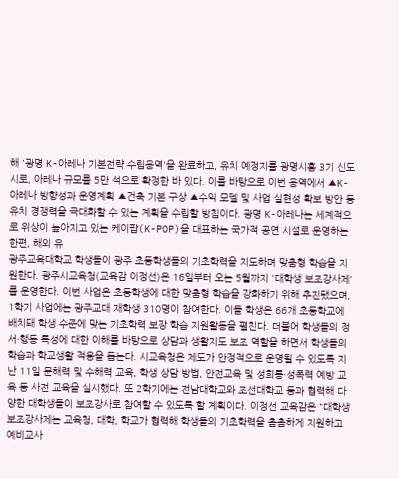해 '광명 K-아레나 기본전략 수립용역'을 완료하고, 유치 예정지를 광명시흥 3기 신도시로, 아레나 규모를 5만 석으로 확정한 바 있다. 이를 바탕으로 이번 용역에서 ▲K-아레나 방향성과 운영계획 ▲건축 기본 구상 ▲수익 모델 및 사업 실현성 확보 방안 등 유치 경쟁력을 극대화할 수 있는 계획을 수립할 방침이다. 광명 K-아레나는 세계적으로 위상이 높아지고 있는 케이팝(K-POP)을 대표하는 국가적 공연 시설로 운영하는 한편, 해외 유
광주교육대학교 학생들이 광주 초등학생들의 기초학력을 지도하며 맞춤형 학습을 지원한다. 광주시교육청(교육감 이정선)은 16일부터 오는 5월까지 '대학생 보조강사제'를 운영한다. 이번 사업은 초등학생에 대한 맞춤형 학습을 강화하기 위해 추진됐으며, 1학기 사업에는 광주교대 재학생 310명이 참여한다. 이들 학생은 66개 초등학교에 배치돼 학생 수준에 맞는 기초학력 보장 학습 지원활동을 펼친다. 더불어 학생들의 정서·행동 특성에 대한 이해를 바탕으로 상담과 생활지도 보조 역할을 하면서 학생들의 학습과 학교생활 적응을 돕는다. 시교육청은 제도가 안정적으로 운영될 수 있도록 지난 11일 문해력 및 수해력 교육, 학생 상담 방법, 안전교육 및 성희롱·성폭력 예방 교육 등 사전 교육을 실시했다. 또 2학기에는 전남대학교와 조선대학교 등과 협력해 다양한 대학생들이 보조강사로 참여할 수 있도록 할 계획이다. 이정선 교육감은 "대학생 보조강사제는 교육청, 대학, 학교가 협력해 학생들의 기초학력을 촘촘하게 지원하고 예비교사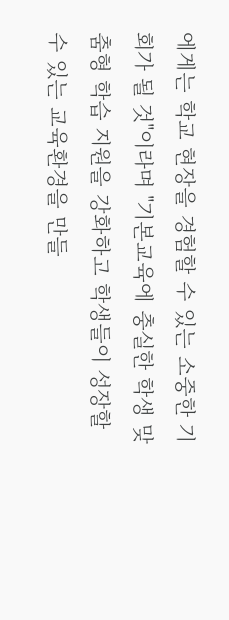에게는 학교 현장을 경험할 수 있는 소중한 기회가 될 것"이라며 "기본교육에 충실한 학생 맞춤형 학습 지원을 강화하고 학생들이 성장할 수 있는 교육환경을 만들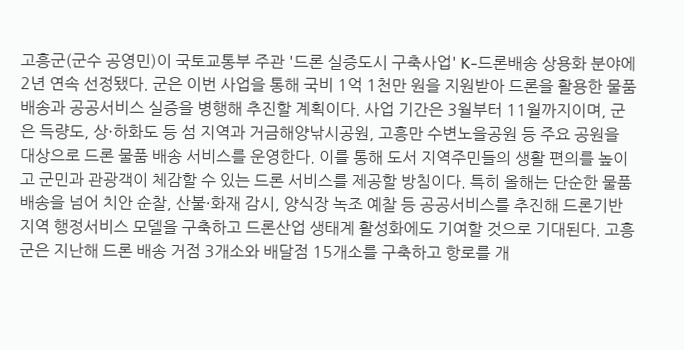고흥군(군수 공영민)이 국토교통부 주관 '드론 실증도시 구축사업' K-드론배송 상용화 분야에 2년 연속 선정됐다. 군은 이번 사업을 통해 국비 1억 1천만 원을 지원받아 드론을 활용한 물품 배송과 공공서비스 실증을 병행해 추진할 계획이다. 사업 기간은 3월부터 11월까지이며, 군은 득량도, 상·하화도 등 섬 지역과 거금해양낚시공원, 고흥만 수변노을공원 등 주요 공원을 대상으로 드론 물품 배송 서비스를 운영한다. 이를 통해 도서 지역주민들의 생활 편의를 높이고 군민과 관광객이 체감할 수 있는 드론 서비스를 제공할 방침이다. 특히 올해는 단순한 물품 배송을 넘어 치안 순찰, 산불·화재 감시, 양식장 녹조 예찰 등 공공서비스를 추진해 드론기반 지역 행정서비스 모델을 구축하고 드론산업 생태계 활성화에도 기여할 것으로 기대된다. 고흥군은 지난해 드론 배송 거점 3개소와 배달점 15개소를 구축하고 항로를 개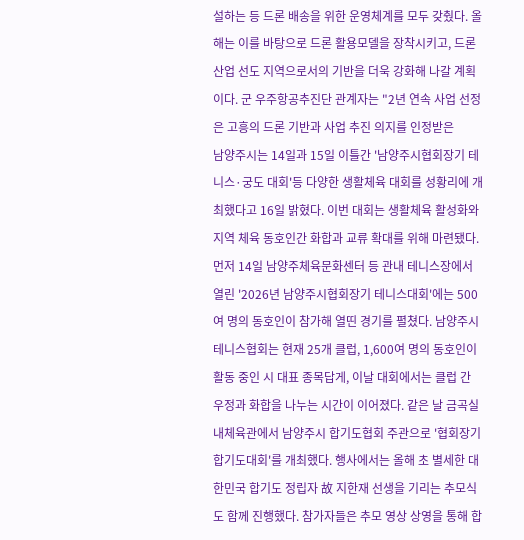설하는 등 드론 배송을 위한 운영체계를 모두 갖췄다. 올해는 이를 바탕으로 드론 활용모델을 장착시키고, 드론 산업 선도 지역으로서의 기반을 더욱 강화해 나갈 계획이다. 군 우주항공추진단 관계자는 "2년 연속 사업 선정은 고흥의 드론 기반과 사업 추진 의지를 인정받은
남양주시는 14일과 15일 이틀간 '남양주시협회장기 테니스·궁도 대회'등 다양한 생활체육 대회를 성황리에 개최했다고 16일 밝혔다. 이번 대회는 생활체육 활성화와 지역 체육 동호인간 화합과 교류 확대를 위해 마련됐다. 먼저 14일 남양주체육문화센터 등 관내 테니스장에서 열린 '2026년 남양주시협회장기 테니스대회'에는 500여 명의 동호인이 참가해 열띤 경기를 펼쳤다. 남양주시 테니스협회는 현재 25개 클럽, 1,600여 명의 동호인이 활동 중인 시 대표 종목답게, 이날 대회에서는 클럽 간 우정과 화합을 나누는 시간이 이어졌다. 같은 날 금곡실내체육관에서 남양주시 합기도협회 주관으로 '협회장기 합기도대회'를 개최했다. 행사에서는 올해 초 별세한 대한민국 합기도 정립자 故 지한재 선생을 기리는 추모식도 함께 진행했다. 참가자들은 추모 영상 상영을 통해 합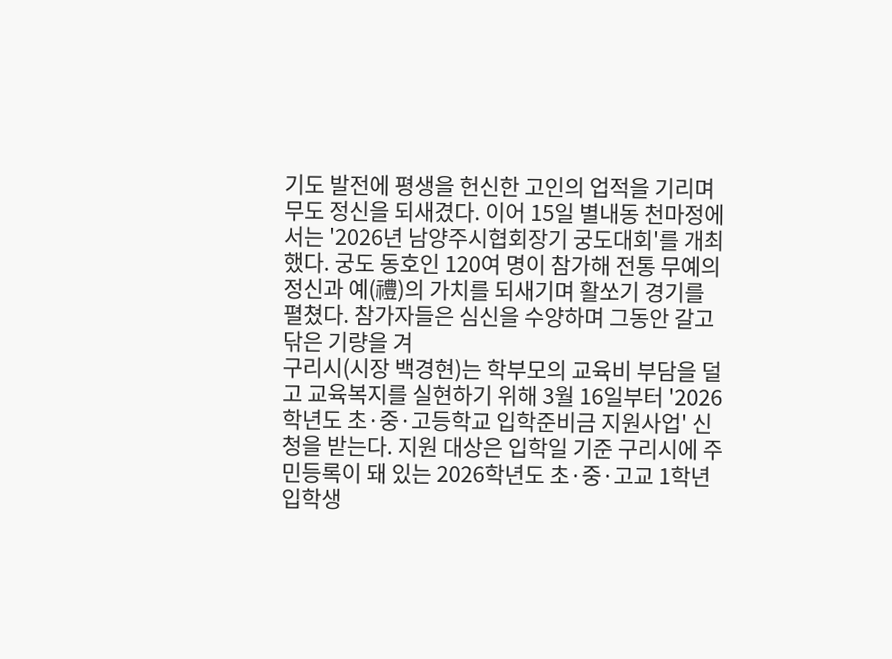기도 발전에 평생을 헌신한 고인의 업적을 기리며 무도 정신을 되새겼다. 이어 15일 별내동 천마정에서는 '2026년 남양주시협회장기 궁도대회'를 개최했다. 궁도 동호인 120여 명이 참가해 전통 무예의 정신과 예(禮)의 가치를 되새기며 활쏘기 경기를 펼쳤다. 참가자들은 심신을 수양하며 그동안 갈고닦은 기량을 겨
구리시(시장 백경현)는 학부모의 교육비 부담을 덜고 교육복지를 실현하기 위해 3월 16일부터 '2026학년도 초·중·고등학교 입학준비금 지원사업' 신청을 받는다. 지원 대상은 입학일 기준 구리시에 주민등록이 돼 있는 2026학년도 초·중·고교 1학년 입학생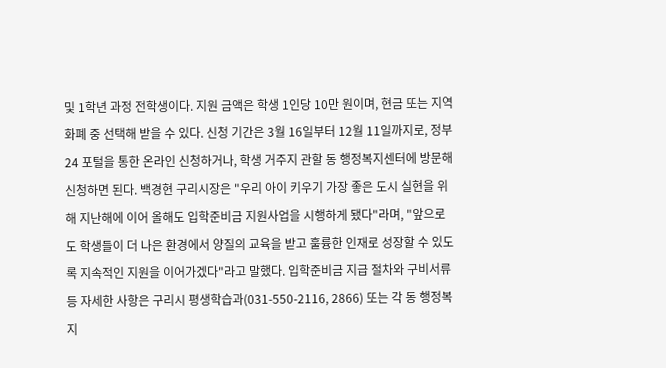및 1학년 과정 전학생이다. 지원 금액은 학생 1인당 10만 원이며, 현금 또는 지역화폐 중 선택해 받을 수 있다. 신청 기간은 3월 16일부터 12월 11일까지로, 정부24 포털을 통한 온라인 신청하거나, 학생 거주지 관할 동 행정복지센터에 방문해 신청하면 된다. 백경현 구리시장은 "우리 아이 키우기 가장 좋은 도시 실현을 위해 지난해에 이어 올해도 입학준비금 지원사업을 시행하게 됐다"라며, "앞으로도 학생들이 더 나은 환경에서 양질의 교육을 받고 훌륭한 인재로 성장할 수 있도록 지속적인 지원을 이어가겠다"라고 말했다. 입학준비금 지급 절차와 구비서류 등 자세한 사항은 구리시 평생학습과(031-550-2116, 2866) 또는 각 동 행정복지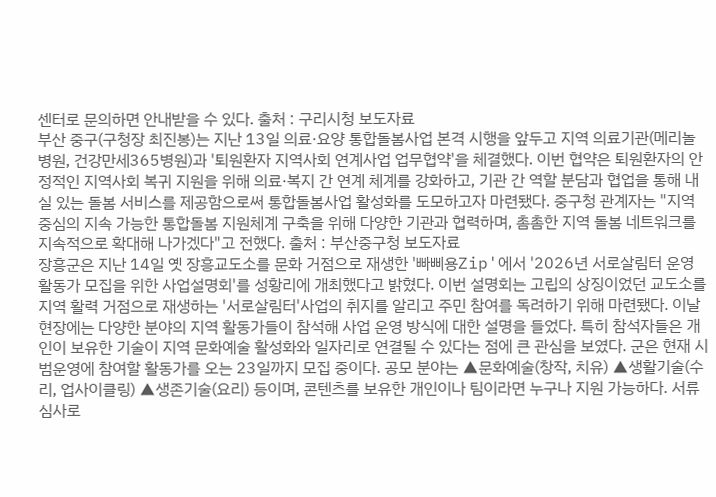센터로 문의하면 안내받을 수 있다. 출처 : 구리시청 보도자료
부산 중구(구청장 최진봉)는 지난 13일 의료·요양 통합돌봄사업 본격 시행을 앞두고 지역 의료기관(메리놀병원, 건강만세365병원)과 '퇴원환자 지역사회 연계사업 업무협약'을 체결했다. 이번 협약은 퇴원환자의 안정적인 지역사회 복귀 지원을 위해 의료·복지 간 연계 체계를 강화하고, 기관 간 역할 분담과 협업을 통해 내실 있는 돌봄 서비스를 제공함으로써 통합돌봄사업 활성화를 도모하고자 마련됐다. 중구청 관계자는 "지역 중심의 지속 가능한 통합돌봄 지원체계 구축을 위해 다양한 기관과 협력하며, 촘촘한 지역 돌봄 네트워크를 지속적으로 확대해 나가겠다"고 전했다. 출처 : 부산중구청 보도자료
장흥군은 지난 14일 옛 장흥교도소를 문화 거점으로 재생한 '빠삐용Zip'에서 '2026년 서로살림터 운영 활동가 모집을 위한 사업설명회'를 성황리에 개최했다고 밝혔다. 이번 설명회는 고립의 상징이었던 교도소를 지역 활력 거점으로 재생하는 '서로살림터'사업의 취지를 알리고 주민 참여를 독려하기 위해 마련됐다. 이날 현장에는 다양한 분야의 지역 활동가들이 참석해 사업 운영 방식에 대한 설명을 들었다. 특히 참석자들은 개인이 보유한 기술이 지역 문화예술 활성화와 일자리로 연결될 수 있다는 점에 큰 관심을 보였다. 군은 현재 시범운영에 참여할 활동가를 오는 23일까지 모집 중이다. 공모 분야는 ▲문화예술(창작, 치유) ▲생활기술(수리, 업사이클링) ▲생존기술(요리) 등이며, 콘텐츠를 보유한 개인이나 팀이라면 누구나 지원 가능하다. 서류 심사로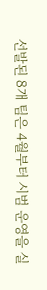선발된 8개 팀은 4월부터 시범 운영을 실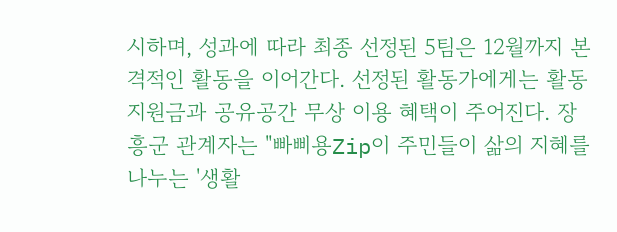시하며, 성과에 따라 최종 선정된 5팀은 12월까지 본격적인 활동을 이어간다. 선정된 활동가에게는 활동 지원금과 공유공간 무상 이용 혜택이 주어진다. 장흥군 관계자는 "빠삐용Zip이 주민들이 삶의 지혜를 나누는 '생활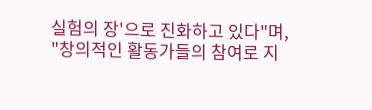실험의 장'으로 진화하고 있다"며, "창의적인 활동가들의 참여로 지